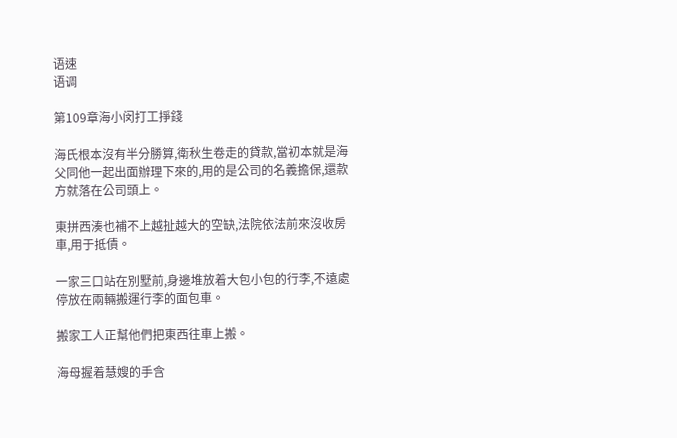语速
语调

第109章海小闵打工掙錢

海氏根本沒有半分勝算,衛秋生卷走的貸款,當初本就是海父同他一起出面辦理下來的,用的是公司的名義擔保,還款方就落在公司頭上。

東拼西湊也補不上越扯越大的空缺,法院依法前來沒收房車,用于抵債。

一家三口站在別墅前,身邊堆放着大包小包的行李,不遠處停放在兩輛搬運行李的面包車。

搬家工人正幫他們把東西往車上搬。

海母握着慧嫂的手含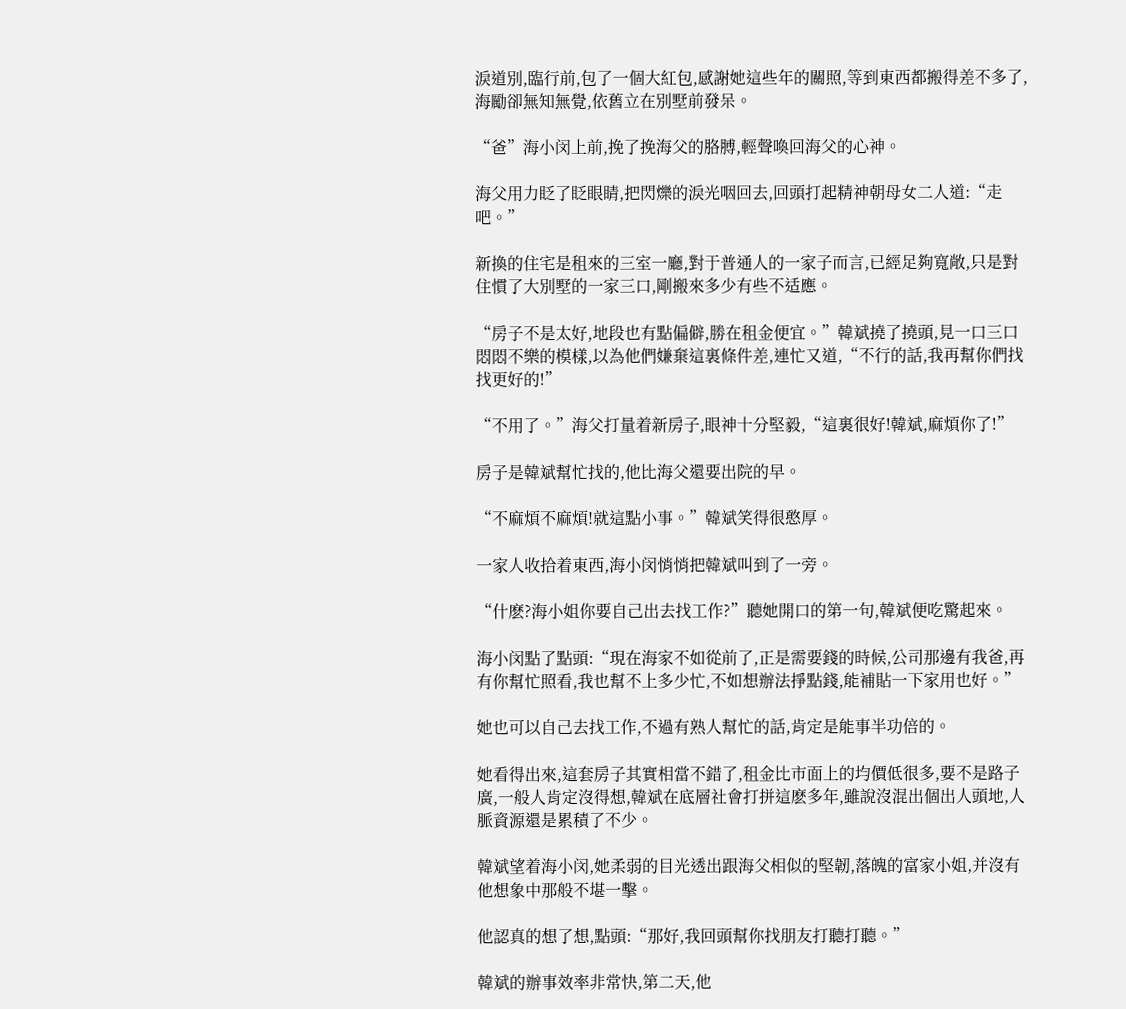淚道別,臨行前,包了一個大紅包,感謝她這些年的關照,等到東西都搬得差不多了,海勵卻無知無覺,依舊立在別墅前發呆。

“爸”海小闵上前,挽了挽海父的胳膊,輕聲喚回海父的心神。

海父用力眨了眨眼睛,把閃爍的淚光咽回去,回頭打起精神朝母女二人道:“走吧。”

新換的住宅是租來的三室一廳,對于普通人的一家子而言,已經足夠寬敞,只是對住慣了大別墅的一家三口,剛搬來多少有些不适應。

“房子不是太好,地段也有點偏僻,勝在租金便宜。”韓斌撓了撓頭,見一口三口悶悶不樂的模樣,以為他們嫌棄這裏條件差,連忙又道,“不行的話,我再幫你們找找更好的!”

“不用了。”海父打量着新房子,眼神十分堅毅,“這裏很好!韓斌,麻煩你了!”

房子是韓斌幫忙找的,他比海父還要出院的早。

“不麻煩不麻煩!就這點小事。”韓斌笑得很憨厚。

一家人收拾着東西,海小闵悄悄把韓斌叫到了一旁。

“什麽?海小姐你要自己出去找工作?”聽她開口的第一句,韓斌便吃驚起來。

海小闵點了點頭:“現在海家不如從前了,正是需要錢的時候,公司那邊有我爸,再有你幫忙照看,我也幫不上多少忙,不如想辦法掙點錢,能補貼一下家用也好。”

她也可以自己去找工作,不過有熟人幫忙的話,肯定是能事半功倍的。

她看得出來,這套房子其實相當不錯了,租金比市面上的均價低很多,要不是路子廣,一般人肯定沒得想,韓斌在底層社會打拼這麽多年,雖說沒混出個出人頭地,人脈資源還是累積了不少。

韓斌望着海小闵,她柔弱的目光透出跟海父相似的堅韌,落魄的富家小姐,并沒有他想象中那般不堪一擊。

他認真的想了想,點頭:“那好,我回頭幫你找朋友打聽打聽。”

韓斌的辦事效率非常快,第二天,他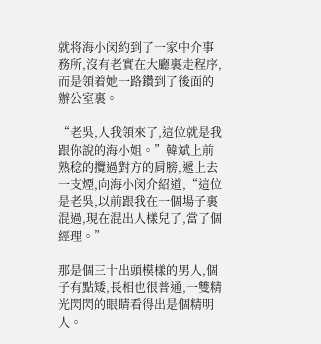就将海小闵約到了一家中介事務所,沒有老實在大廳裏走程序,而是領着她一路鑽到了後面的辦公室裏。

“老吳,人我領來了,這位就是我跟你說的海小姐。”韓斌上前熟稔的攬過對方的肩膀,遞上去一支煙,向海小闵介紹道,“這位是老吳,以前跟我在一個場子裏混過,現在混出人樣兒了,當了個經理。”

那是個三十出頭模樣的男人,個子有點矮,長相也很普通,一雙精光閃閃的眼睛看得出是個精明人。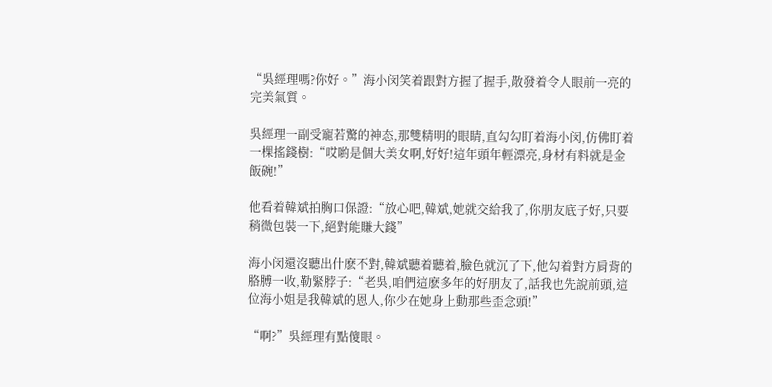“吳經理嗎?你好。”海小闵笑着跟對方握了握手,散發着令人眼前一亮的完美氣質。

吳經理一副受寵若驚的神态,那雙精明的眼睛,直勾勾盯着海小闵,仿佛盯着一棵搖錢樹:“哎喲是個大美女啊,好好!這年頭年輕漂亮,身材有料就是金飯碗!”

他看着韓斌拍胸口保證:“放心吧,韓斌,她就交給我了,你朋友底子好,只要稍微包裝一下,絕對能賺大錢”

海小闵還沒聽出什麽不對,韓斌聽着聽着,臉色就沉了下,他勾着對方肩背的胳膊一收,勒緊脖子:“老吳,咱們這麽多年的好朋友了,話我也先說前頭,這位海小姐是我韓斌的恩人,你少在她身上動那些歪念頭!”

“啊?”吳經理有點傻眼。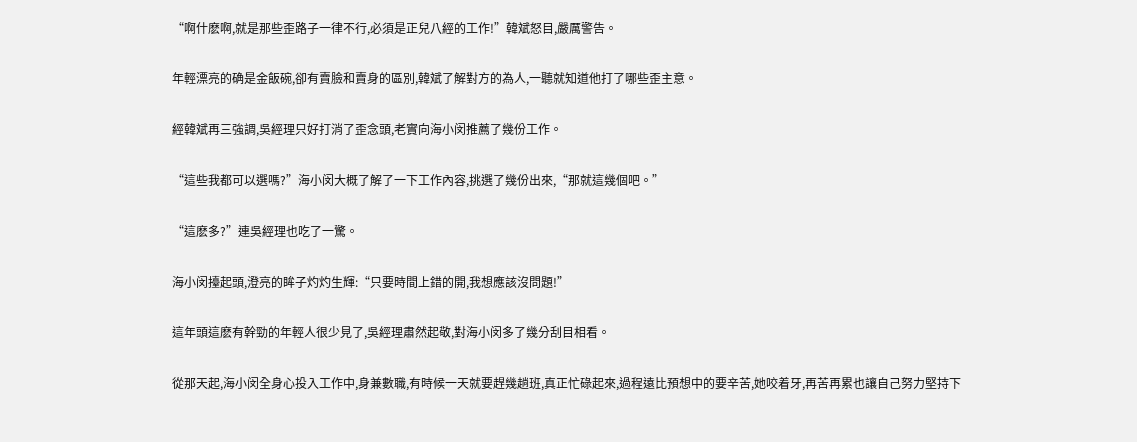“啊什麽啊,就是那些歪路子一律不行,必須是正兒八經的工作!”韓斌怒目,嚴厲警告。

年輕漂亮的确是金飯碗,卻有賣臉和賣身的區別,韓斌了解對方的為人,一聽就知道他打了哪些歪主意。

經韓斌再三強調,吳經理只好打消了歪念頭,老實向海小闵推薦了幾份工作。

“這些我都可以選嗎?”海小闵大概了解了一下工作內容,挑選了幾份出來,“那就這幾個吧。”

“這麽多?”連吳經理也吃了一驚。

海小闵擡起頭,澄亮的眸子灼灼生輝:“只要時間上錯的開,我想應該沒問題!”

這年頭這麽有幹勁的年輕人很少見了,吳經理肅然起敬,對海小闵多了幾分刮目相看。

從那天起,海小闵全身心投入工作中,身兼數職,有時候一天就要趕幾趟班,真正忙碌起來,過程遠比預想中的要辛苦,她咬着牙,再苦再累也讓自己努力堅持下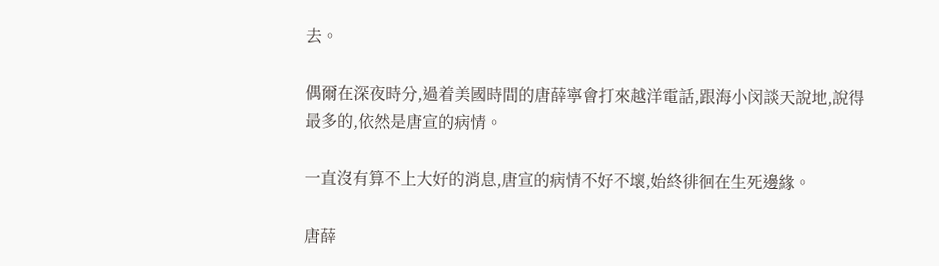去。

偶爾在深夜時分,過着美國時間的唐薛寧會打來越洋電話,跟海小闵談天說地,說得最多的,依然是唐宣的病情。

一直沒有算不上大好的消息,唐宣的病情不好不壞,始終徘徊在生死邊緣。

唐薛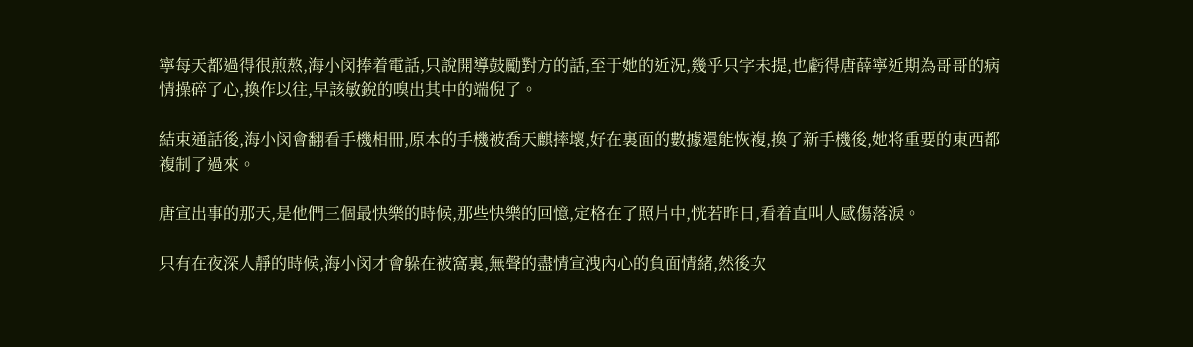寧每天都過得很煎熬,海小闵捧着電話,只說開導鼓勵對方的話,至于她的近況,幾乎只字未提,也虧得唐薛寧近期為哥哥的病情操碎了心,換作以往,早該敏銳的嗅出其中的端倪了。

結束通話後,海小闵會翻看手機相冊,原本的手機被喬天麒摔壞,好在裏面的數據還能恢複,換了新手機後,她将重要的東西都複制了過來。

唐宣出事的那天,是他們三個最快樂的時候,那些快樂的回憶,定格在了照片中,恍若昨日,看着直叫人感傷落淚。

只有在夜深人靜的時候,海小闵才會躲在被窩裏,無聲的盡情宣洩內心的負面情緒,然後次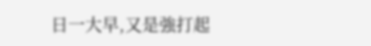日一大早,又是強打起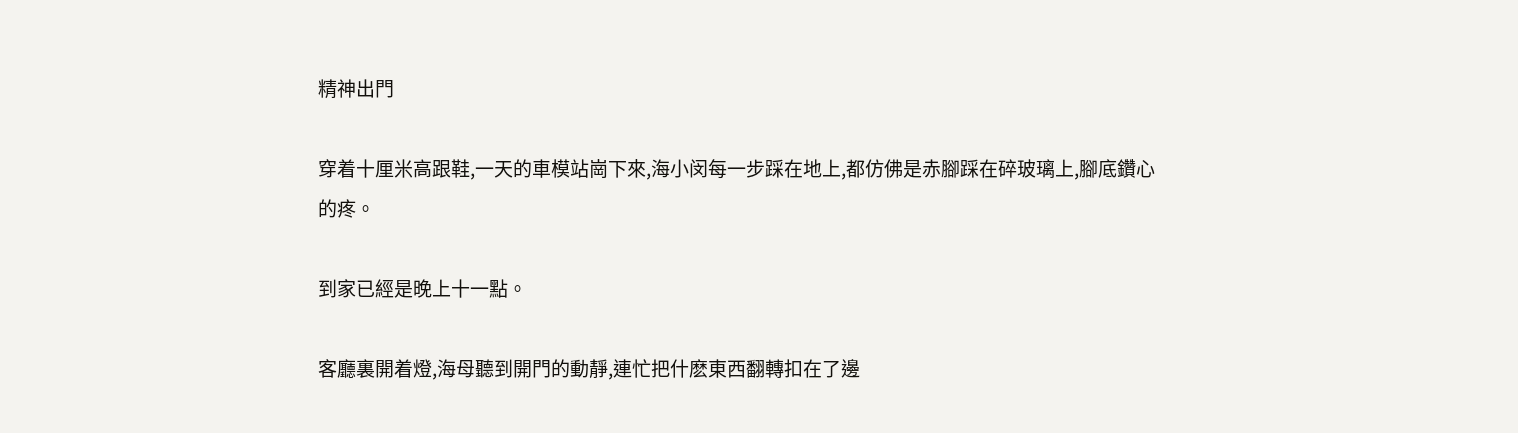精神出門

穿着十厘米高跟鞋,一天的車模站崗下來,海小闵每一步踩在地上,都仿佛是赤腳踩在碎玻璃上,腳底鑽心的疼。

到家已經是晚上十一點。

客廳裏開着燈,海母聽到開門的動靜,連忙把什麽東西翻轉扣在了邊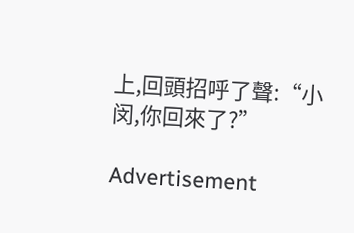上,回頭招呼了聲:“小闵,你回來了?”

Advertisement